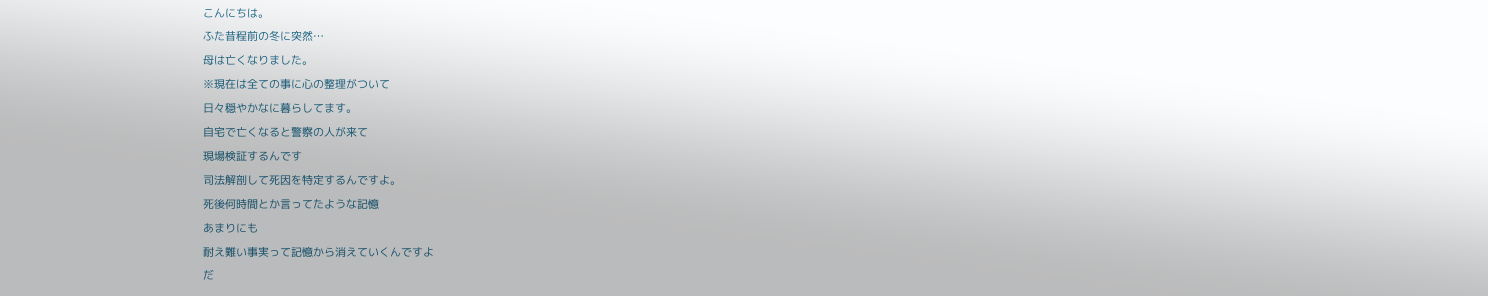こんにちは。
ふた昔程前の冬に突然…
母は亡くなりました。
※現在は全ての事に心の整理がついて
日々穏やかなに暮らしてます。
自宅で亡くなると警察の人が来て
現場検証するんです
司法解剖して死因を特定するんですよ。
死後何時間とか言ってたような記憶
あまりにも
耐え難い事実って記憶から消えていくんですよ
だ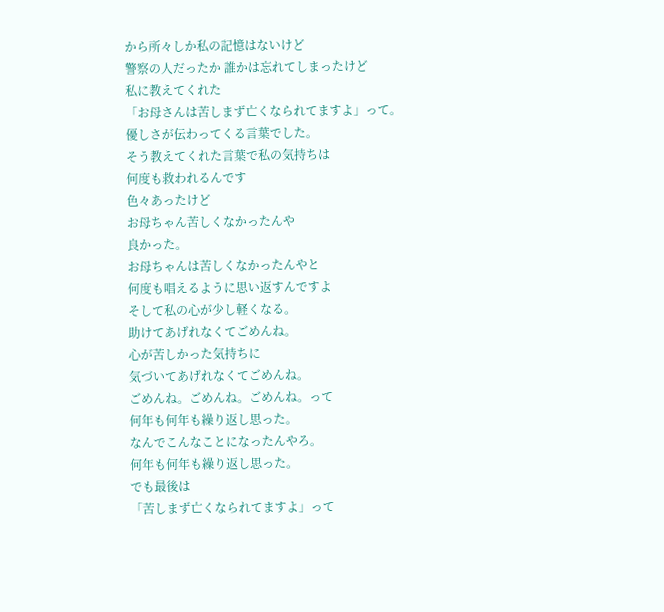から所々しか私の記憶はないけど
警察の人だったか 誰かは忘れてしまったけど
私に教えてくれた
「お母さんは苦しまず亡くなられてますよ」って。
優しさが伝わってくる言葉でした。
そう教えてくれた言葉で私の気持ちは
何度も救われるんです
色々あったけど
お母ちゃん苦しくなかったんや
良かった。
お母ちゃんは苦しくなかったんやと
何度も唱えるように思い返すんですよ
そして私の心が少し軽くなる。
助けてあげれなくてごめんね。
心が苦しかった気持ちに
気づいてあげれなくてごめんね。
ごめんね。ごめんね。ごめんね。って
何年も何年も繰り返し思った。
なんでこんなことになったんやろ。
何年も何年も繰り返し思った。
でも最後は
「苦しまず亡くなられてますよ」って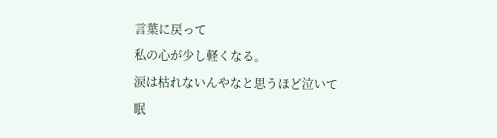言葉に戻って
私の心が少し軽くなる。
涙は枯れないんやなと思うほど泣いて
眠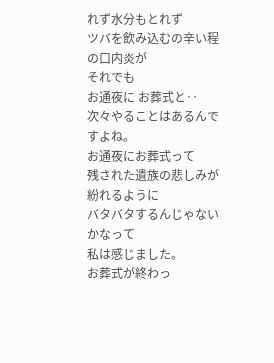れず水分もとれず
ツバを飲み込むの辛い程の口内炎が
それでも
お通夜に お葬式と‥
次々やることはあるんですよね。
お通夜にお葬式って
残された遺族の悲しみが紛れるように
バタバタするんじゃないかなって
私は感じました。
お葬式が終わっ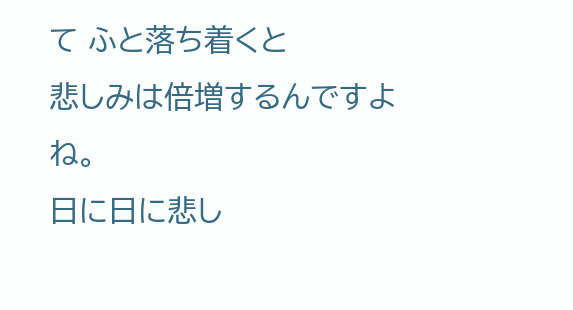て ふと落ち着くと
悲しみは倍増するんですよね。
日に日に悲し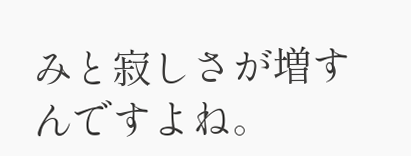みと寂しさが増すんですよね。